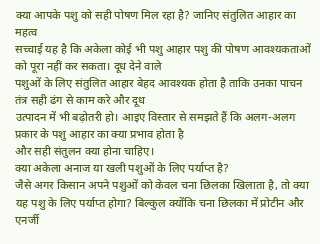क्या आपके पशु को सही पोषण मिल रहा है? जानिए संतुलित आहार का महत्व
सच्चाई यह है कि अकेला कोई भी पशु आहार पशु की पोषण आवश्यकताओं को पूरा नहीं कर सकता। दूध देने वाले
पशुओं के लिए संतुलित आहार बेहद आवश्यक होता है ताकि उनका पाचन तंत्र सही ढंग से काम करे और दूध
उत्पादन में भी बढ़ोतरी हो। आइए विस्तार से समझते हैं कि अलग-अलग प्रकार के पशु आहार का क्या प्रभाव होता है
और सही संतुलन क्या होना चाहिए।
क्या अकेला अनाज या खली पशुओं के लिए पर्याप्त है?
जैसे अगर किसान अपने पशुओं को केवल चना छिलका खिलाता है, तो क्या यह पशु के लिए पर्याप्त होगा? बिल्कुल क्योंकि चना छिलका में प्रोटीन और एनर्जी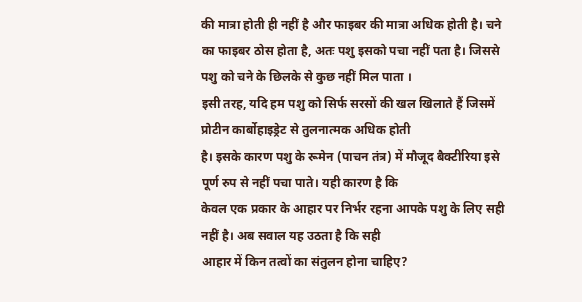की मात्रा होती ही नहीं है और फाइबर की मात्रा अधिक होती है। चने का फाइबर ठोस होता है, अतः पशु इसको पचा नहीं पता है। जिससे पशु को चने के छिलके से कुछ नहीं मिल पाता ।
इसी तरह, यदि हम पशु को सिर्फ सरसों की खल खिलाते हैं जिसमें प्रोटीन कार्बोहाइड्रेट से तुलनात्मक अधिक होती
है। इसके कारण पशु के रूमेन (पाचन तंत्र) में मौजूद बैक्टीरिया इसे पूर्ण रुप से नहीं पचा पाते। यही कारण है कि
केवल एक प्रकार के आहार पर निर्भर रहना आपके पशु के लिए सही नहीं है। अब सवाल यह उठता है कि सही
आहार में किन तत्वों का संतुलन होना चाहिए?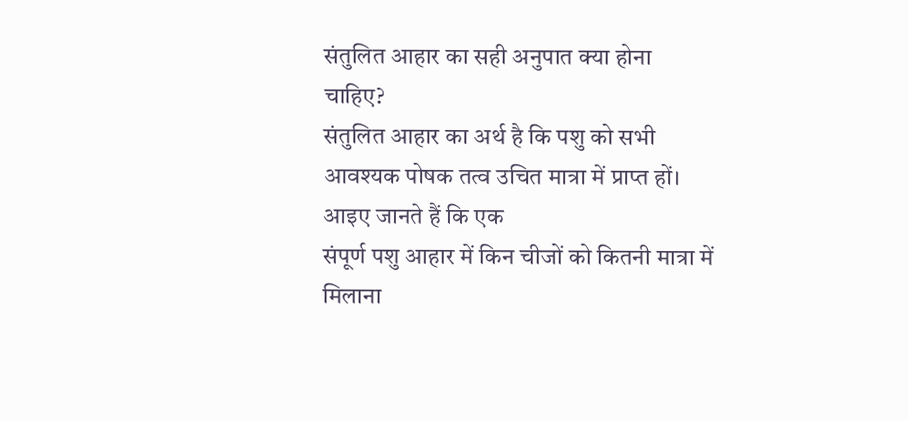संतुलित आहार का सही अनुपात क्या होना चाहिए?
संतुलित आहार का अर्थ है कि पशु को सभी आवश्यक पोषक तत्व उचित मात्रा में प्राप्त हों। आइए जानते हैं कि एक
संपूर्ण पशु आहार में किन चीजों को कितनी मात्रा में मिलाना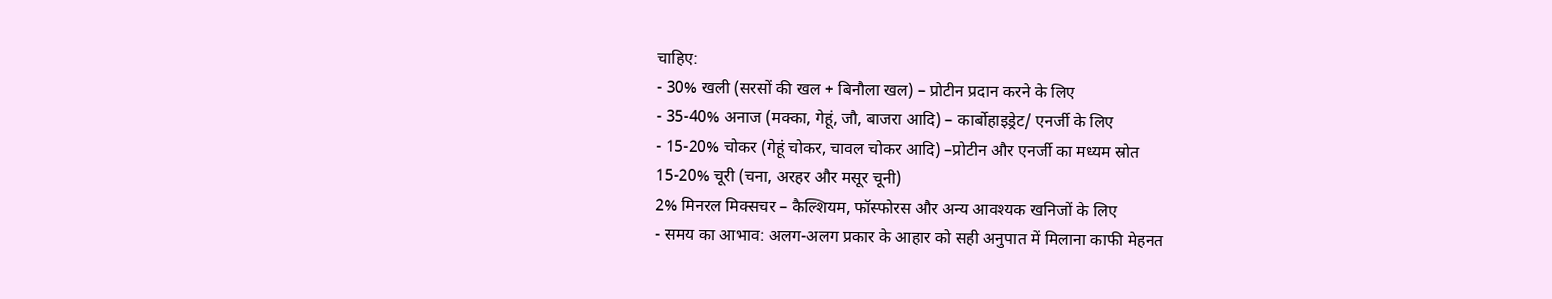चाहिए:
- 30% खली (सरसों की खल + बिनौला खल) – प्रोटीन प्रदान करने के लिए
- 35-40% अनाज (मक्का, गेहूं, जौ, बाजरा आदि) – कार्बोहाइड्रेट/ एनर्जी के लिए
- 15-20% चोकर (गेहूं चोकर, चावल चोकर आदि) –प्रोटीन और एनर्जी का मध्यम स्रोत
15-20% चूरी (चना, अरहर और मसूर चूनी)
2% मिनरल मिक्सचर – कैल्शियम, फॉस्फोरस और अन्य आवश्यक खनिजों के लिए
- समय का आभाव: अलग-अलग प्रकार के आहार को सही अनुपात में मिलाना काफी मेहनत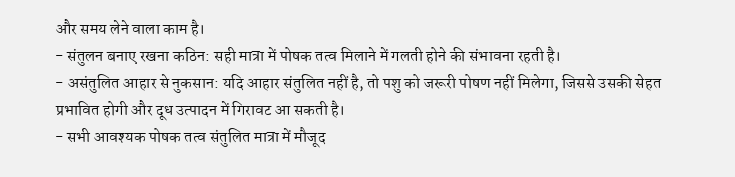और समय लेने वाला काम है।
- संतुलन बनाए रखना कठिन: सही मात्रा में पोषक तत्व मिलाने में गलती होने की संभावना रहती है।
- असंतुलित आहार से नुकसान: यदि आहार संतुलित नहीं है, तो पशु को जरूरी पोषण नहीं मिलेगा, जिससे उसकी सेहत प्रभावित होगी और दूध उत्पादन में गिरावट आ सकती है।
- सभी आवश्यक पोषक तत्व संतुलित मात्रा में मौजूद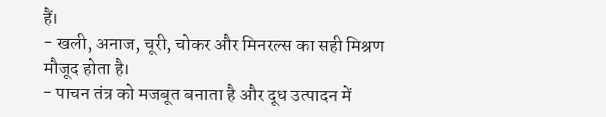हैं।
- खली, अनाज, चूरी, चोकर और मिनरल्स का सही मिश्रण मौजूद होता है।
- पाचन तंत्र को मजबूत बनाता है और दूध उत्पादन में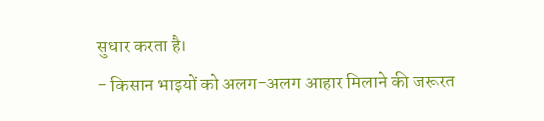सुधार करता है।
- किसान भाइयों को अलग-अलग आहार मिलाने की जरूरत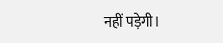नहीं पड़ेगी।